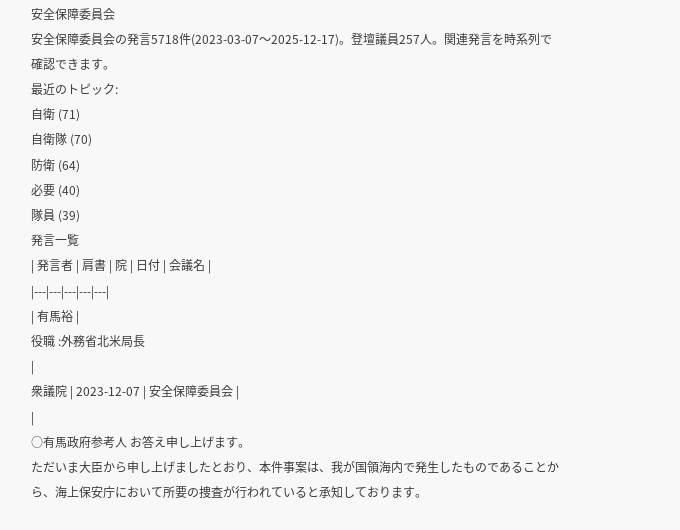安全保障委員会
安全保障委員会の発言5718件(2023-03-07〜2025-12-17)。登壇議員257人。関連発言を時系列で確認できます。
最近のトピック:
自衛 (71)
自衛隊 (70)
防衛 (64)
必要 (40)
隊員 (39)
発言一覧
| 発言者 | 肩書 | 院 | 日付 | 会議名 |
|---|---|---|---|---|
| 有馬裕 |
役職 :外務省北米局長
|
衆議院 | 2023-12-07 | 安全保障委員会 |
|
○有馬政府参考人 お答え申し上げます。
ただいま大臣から申し上げましたとおり、本件事案は、我が国領海内で発生したものであることから、海上保安庁において所要の捜査が行われていると承知しております。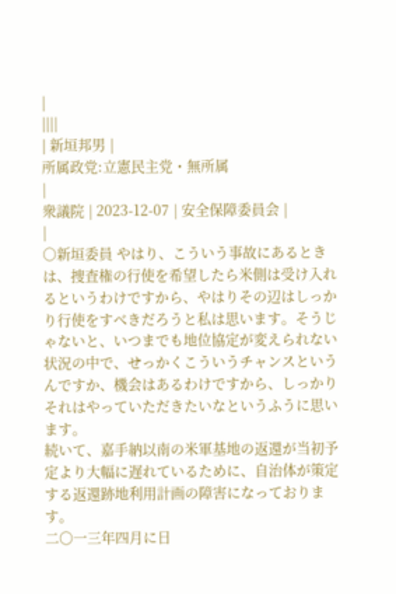|
||||
| 新垣邦男 |
所属政党:立憲民主党・無所属
|
衆議院 | 2023-12-07 | 安全保障委員会 |
|
○新垣委員 やはり、こういう事故にあるときは、捜査権の行使を希望したら米側は受け入れるというわけですから、やはりその辺はしっかり行使をすべきだろうと私は思います。そうじゃないと、いつまでも地位協定が変えられない状況の中で、せっかくこういうチャンスというんですか、機会はあるわけですから、しっかりそれはやっていただきたいなというふうに思います。
続いて、嘉手納以南の米軍基地の返還が当初予定より大幅に遅れているために、自治体が策定する返還跡地利用計画の障害になっております。
二〇一三年四月に日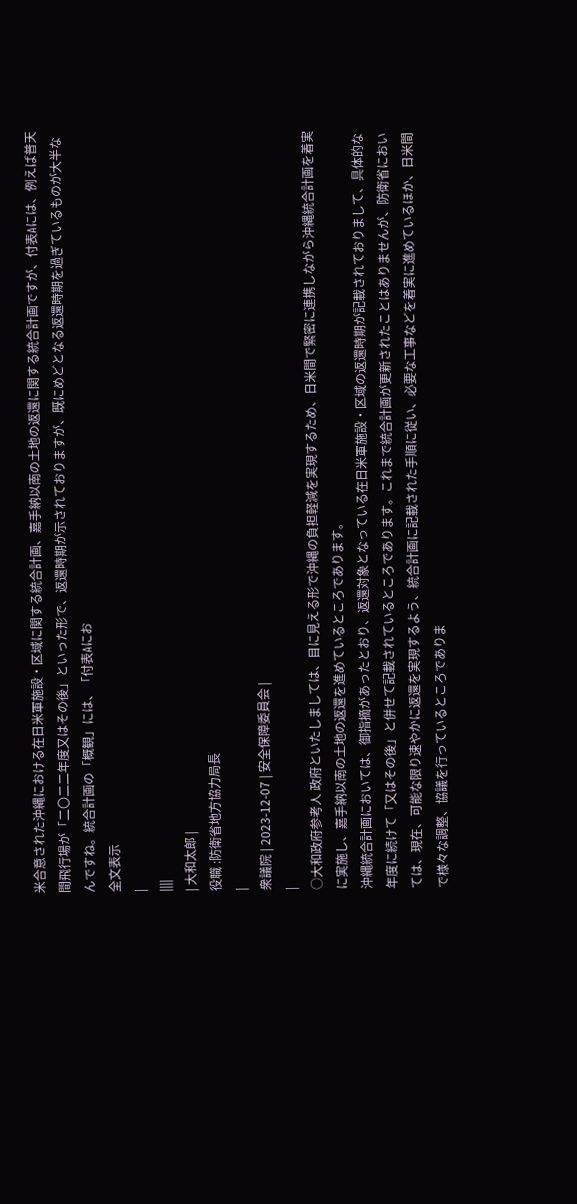米合意された沖縄における在日米軍施設・区域に関する統合計画、嘉手納以南の土地の返還に関する統合計画ですが、付表Aには、例えば普天間飛行場が「二〇二二年度又はその後」といった形で、返還時期が示されておりますが、既にめどとなる返還時期を過ぎているものが大半なんですね。統合計画の「概観」には、「付表Aにお
全文表示
|
||||
| 大和太郎 |
役職 :防衛省地方協力局長
|
衆議院 | 2023-12-07 | 安全保障委員会 |
|
○大和政府参考人 政府といたしましては、目に見える形で沖縄の負担軽減を実現するため、日米間で緊密に連携しながら沖縄統合計画を着実に実施し、嘉手納以南の土地の返還を進めているところであります。
沖縄統合計画においては、御指摘があったとおり、返還対象となっている在日米軍施設・区域の返還時期が記載されておりまして、具体的な年度に続けて「又はその後」と併せて記載されているところであります。これまで統合計画が更新されたことはありませんが、防衛省においては、現在、可能な限り速やかに返還を実現するよう、統合計画に記載された手順に従い、必要な工事などを着実に進めているほか、日米間で様々な調整、協議を行っているところでありま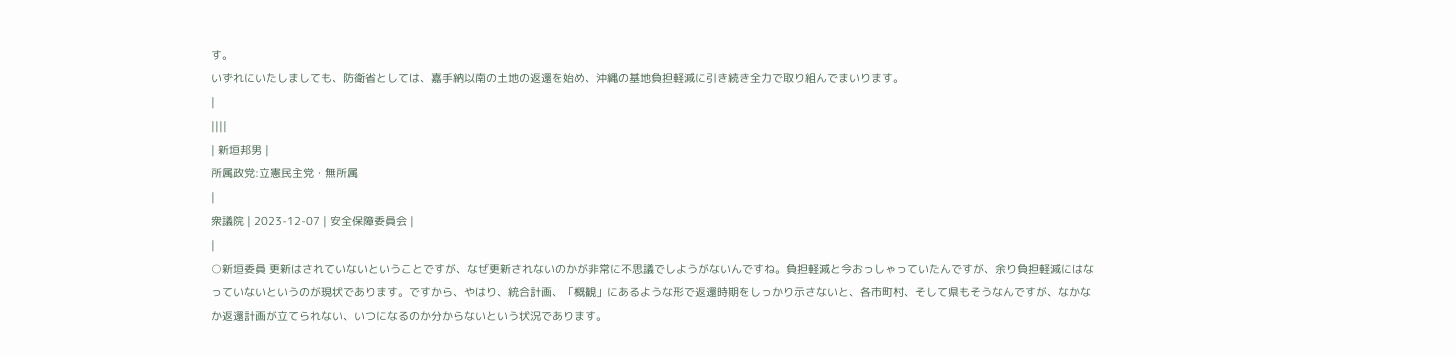す。
いずれにいたしましても、防衛省としては、嘉手納以南の土地の返還を始め、沖縄の基地負担軽減に引き続き全力で取り組んでまいります。
|
||||
| 新垣邦男 |
所属政党:立憲民主党・無所属
|
衆議院 | 2023-12-07 | 安全保障委員会 |
|
○新垣委員 更新はされていないということですが、なぜ更新されないのかが非常に不思議でしようがないんですね。負担軽減と今おっしゃっていたんですが、余り負担軽減にはなっていないというのが現状であります。ですから、やはり、統合計画、「概観」にあるような形で返還時期をしっかり示さないと、各市町村、そして県もそうなんですが、なかなか返還計画が立てられない、いつになるのか分からないという状況であります。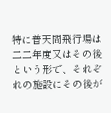特に普天間飛行場は二二年度又はその後という形で、それぞれの施設にその後が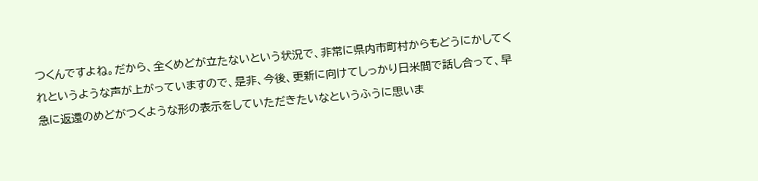つくんですよね。だから、全くめどが立たないという状況で、非常に県内市町村からもどうにかしてくれというような声が上がっていますので、是非、今後、更新に向けてしっかり日米間で話し合って、早急に返還のめどがつくような形の表示をしていただきたいなというふうに思いま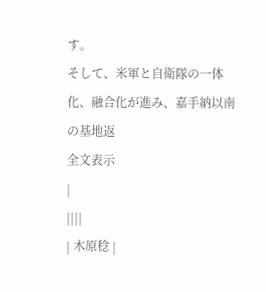す。
そして、米軍と自衛隊の一体化、融合化が進み、嘉手納以南の基地返
全文表示
|
||||
| 木原稔 |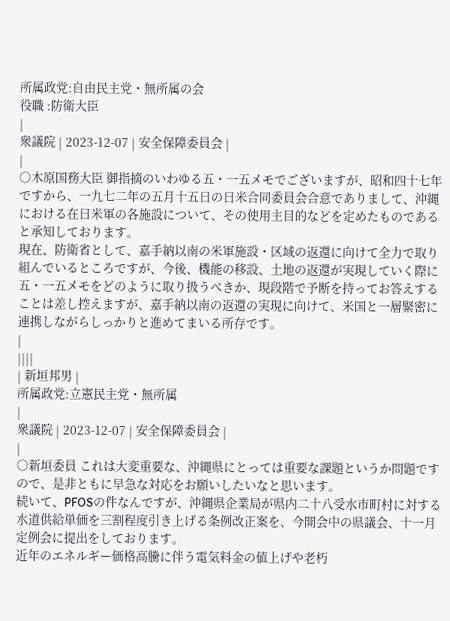所属政党:自由民主党・無所属の会
役職 :防衛大臣
|
衆議院 | 2023-12-07 | 安全保障委員会 |
|
○木原国務大臣 御指摘のいわゆる五・一五メモでございますが、昭和四十七年ですから、一九七二年の五月十五日の日米合同委員会合意でありまして、沖縄における在日米軍の各施設について、その使用主目的などを定めたものであると承知しております。
現在、防衛省として、嘉手納以南の米軍施設・区域の返還に向けて全力で取り組んでいるところですが、今後、機能の移設、土地の返還が実現していく際に五・一五メモをどのように取り扱うべきか、現段階で予断を持ってお答えすることは差し控えますが、嘉手納以南の返還の実現に向けて、米国と一層緊密に連携しながらしっかりと進めてまいる所存です。
|
||||
| 新垣邦男 |
所属政党:立憲民主党・無所属
|
衆議院 | 2023-12-07 | 安全保障委員会 |
|
○新垣委員 これは大変重要な、沖縄県にとっては重要な課題というか問題ですので、是非ともに早急な対応をお願いしたいなと思います。
続いて、PFOSの件なんですが、沖縄県企業局が県内二十八受水市町村に対する水道供給単価を三割程度引き上げる条例改正案を、今開会中の県議会、十一月定例会に提出をしております。
近年のエネルギー価格高騰に伴う電気料金の値上げや老朽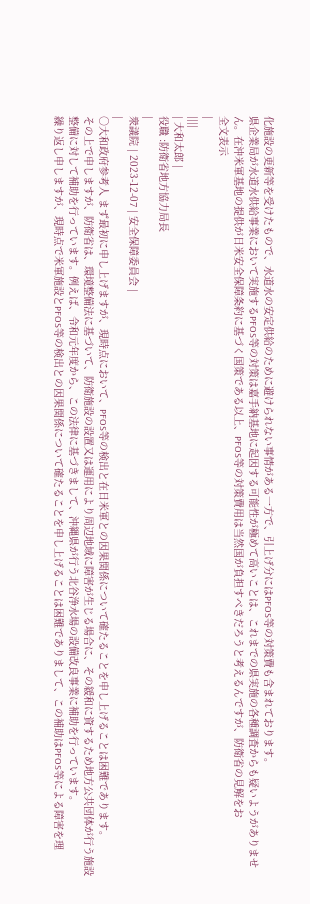化施設の更新等を受けたもので、水道水の安定供給のために避けられない事情がある一方で、引上げ分にはPFOS等の対策費も含まれております。
県企業局が水道水供給事業において実施するPFOS等の対策は嘉手納基地に起因する可能性が極めて高いことは、これまでの県実施の各種調査からも疑いようがありません。在沖米軍基地の提供が日米安全保障条約に基づく国策である以上、PFOS等の対策費用は当然国が負担すべきだろうと考えるんですが、防衛省の見解をお
全文表示
|
||||
| 大和太郎 |
役職 :防衛省地方協力局長
|
衆議院 | 2023-12-07 | 安全保障委員会 |
|
○大和政府参考人 まず最初に申し上げますが、現時点において、PFOS等の検出と在日米軍との因果関係について確たることを申し上げることは困難であります。
その上で申しますが、防衛省は、環境整備法に基づいて、防衛施設の設置又は運用により周辺地域に障害が生じる場合に、その緩和に資するため地方公共団体が行う施設整備に対して補助を行っています。例えば、令和元年度から、この法律に基づきまして、沖縄県が行う北谷浄水場の設備改良事業に補助を行っています。
繰り返し申しますが、現時点で米軍施設とPFOS等の検出との因果関係について確たることを申し上げることは困難でありまして、この補助はPFOS等による障害を理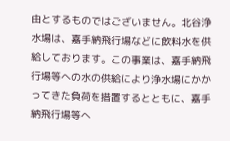由とするものではございません。北谷浄水場は、嘉手納飛行場などに飲料水を供給しております。この事業は、嘉手納飛行場等への水の供給により浄水場にかかってきた負荷を措置するとともに、嘉手納飛行場等へ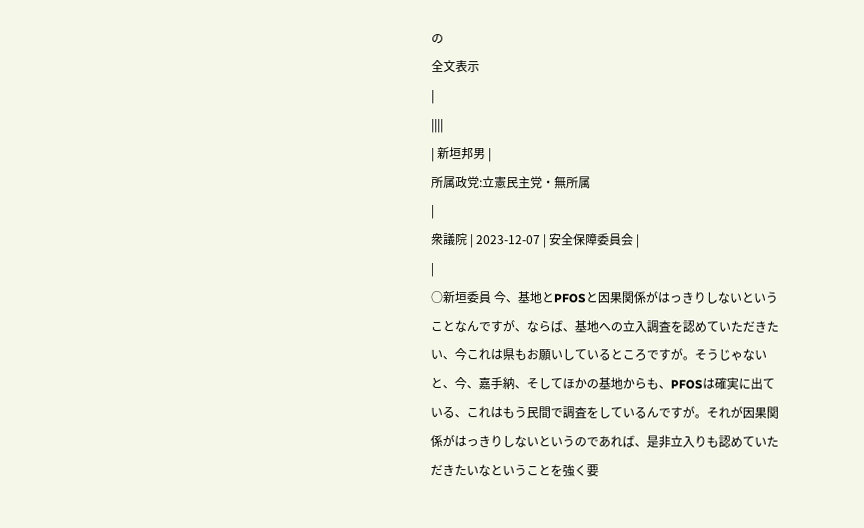の
全文表示
|
||||
| 新垣邦男 |
所属政党:立憲民主党・無所属
|
衆議院 | 2023-12-07 | 安全保障委員会 |
|
○新垣委員 今、基地とPFOSと因果関係がはっきりしないということなんですが、ならば、基地への立入調査を認めていただきたい、今これは県もお願いしているところですが。そうじゃないと、今、嘉手納、そしてほかの基地からも、PFOSは確実に出ている、これはもう民間で調査をしているんですが。それが因果関係がはっきりしないというのであれば、是非立入りも認めていただきたいなということを強く要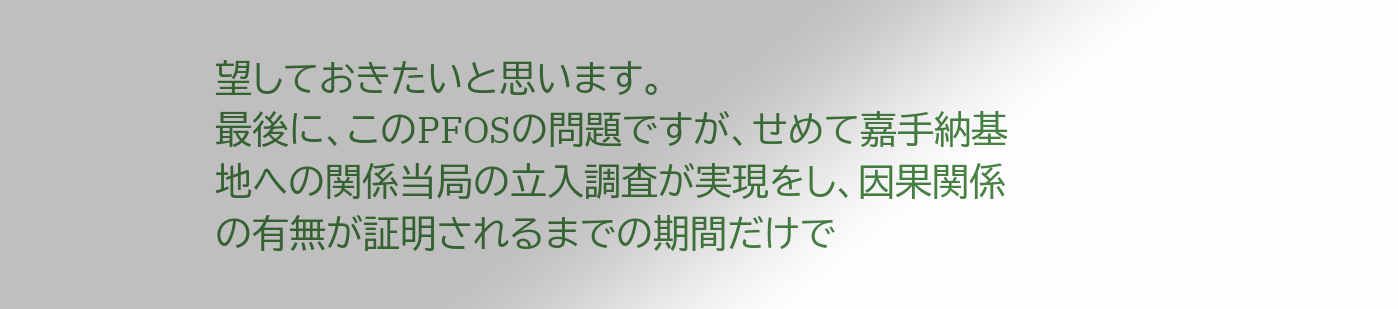望しておきたいと思います。
最後に、このPFOSの問題ですが、せめて嘉手納基地への関係当局の立入調査が実現をし、因果関係の有無が証明されるまでの期間だけで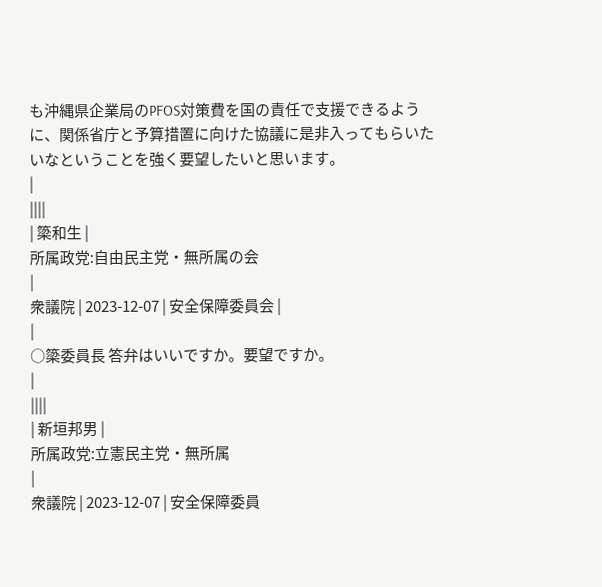も沖縄県企業局のPFOS対策費を国の責任で支援できるように、関係省庁と予算措置に向けた協議に是非入ってもらいたいなということを強く要望したいと思います。
|
||||
| 簗和生 |
所属政党:自由民主党・無所属の会
|
衆議院 | 2023-12-07 | 安全保障委員会 |
|
○簗委員長 答弁はいいですか。要望ですか。
|
||||
| 新垣邦男 |
所属政党:立憲民主党・無所属
|
衆議院 | 2023-12-07 | 安全保障委員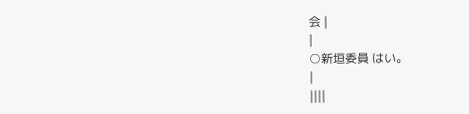会 |
|
○新垣委員 はい。
|
||||